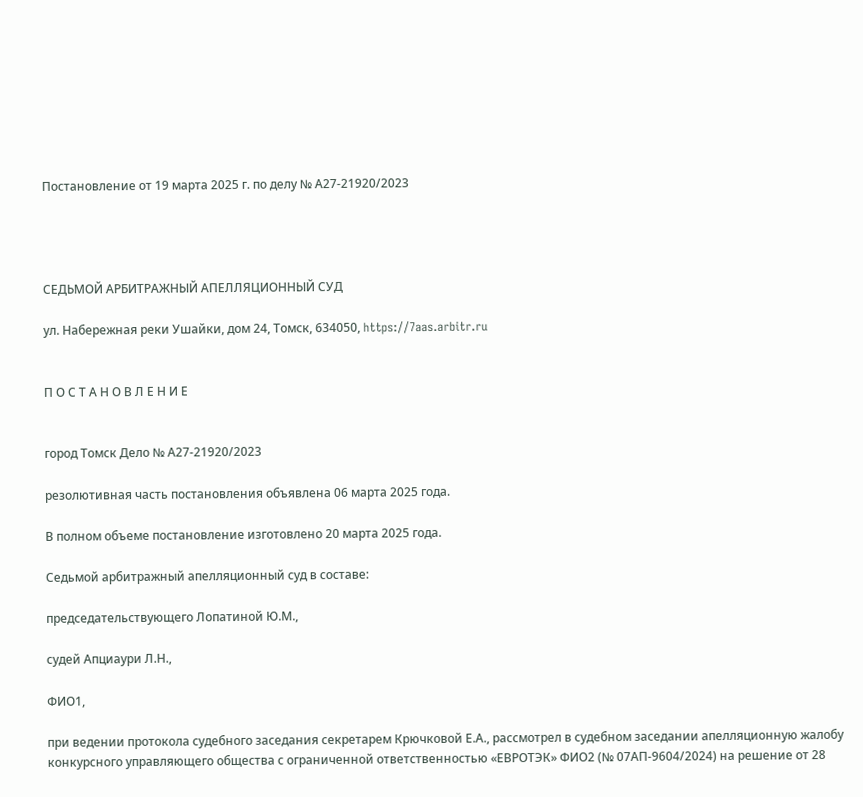Постановление от 19 марта 2025 г. по делу № А27-21920/2023




СЕДЬМОЙ АРБИТРАЖНЫЙ АПЕЛЛЯЦИОННЫЙ СУД

ул. Набережная реки Ушайки, дом 24, Томск, 634050, https://7aas.arbitr.ru


П О С Т А Н О В Л Е Н И Е


город Томск Дело № А27-21920/2023

резолютивная часть постановления объявлена 06 марта 2025 года.

В полном объеме постановление изготовлено 20 марта 2025 года.

Седьмой арбитражный апелляционный суд в составе:

председательствующего Лопатиной Ю.М.,

судей Апциаури Л.Н.,

ФИО1,

при ведении протокола судебного заседания секретарем Крючковой Е.А., рассмотрел в судебном заседании апелляционную жалобу конкурсного управляющего общества с ограниченной ответственностью «ЕВРОТЭК» ФИО2 (№ 07АП-9604/2024) на решение от 28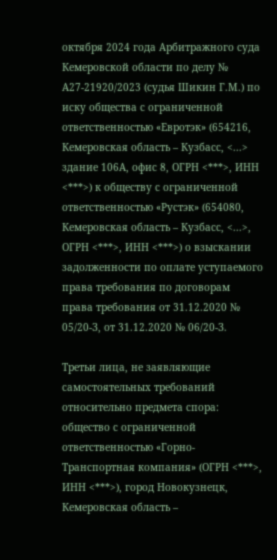октября 2024 года Арбитражного суда Кемеровской области по делу № А27-21920/2023 (судья Шикин Г.М.) по иску общества с ограниченной ответственностью «Евротэк» (654216, Кемеровская область – Кузбасс, <...> здание 106А, офис 8, ОГРН <***>, ИНН <***>) к обществу с ограниченной ответственностью «Рустэк» (654080, Кемеровская область – Кузбасс, <...>, ОГРН <***>, ИНН <***>) о взыскании задолженности по оплате уступаемого права требования по договорам права требования от 31.12.2020 № 05/20-З, от 31.12.2020 № 06/20-З.

Третьи лица, не заявляющие самостоятельных требований относительно предмета спора: общество с ограниченной ответственностью «Горно-Транспортная компания» (ОГРН <***>, ИНН <***>), город Новокузнецк, Кемеровская область –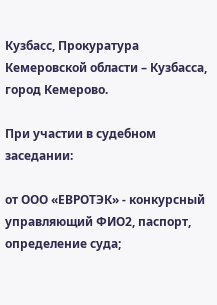Кузбасс, Прокуратура Кемеровской области – Кузбасса, город Кемерово.

При участии в судебном заседании:

от ООО «ЕВРОТЭК» - конкурсный управляющий ФИО2, паспорт, определение суда;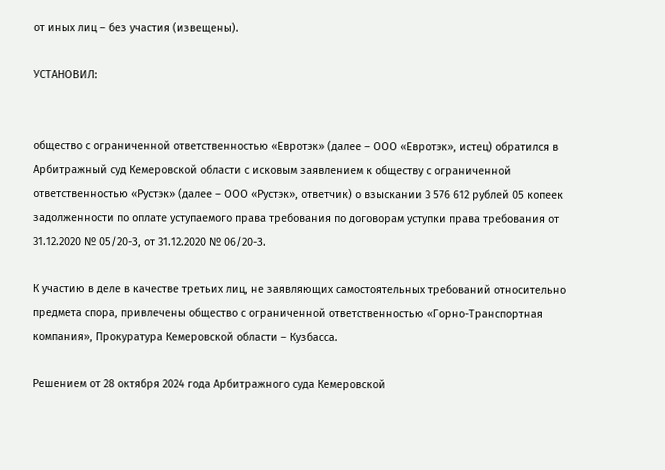от иных лиц – без участия (извещены).

УСТАНОВИЛ:


общество с ограниченной ответственностью «Евротэк» (далее – ООО «Евротэк», истец) обратился в Арбитражный суд Кемеровской области с исковым заявлением к обществу с ограниченной ответственностью «Рустэк» (далее – ООО «Рустэк», ответчик) о взыскании 3 576 612 рублей 05 копеек задолженности по оплате уступаемого права требования по договорам уступки права требования от 31.12.2020 № 05/20-З, от 31.12.2020 № 06/20-З.

К участию в деле в качестве третьих лиц, не заявляющих самостоятельных требований относительно предмета спора, привлечены общество с ограниченной ответственностью «Горно-Транспортная компания», Прокуратура Кемеровской области – Кузбасса.

Решением от 28 октября 2024 года Арбитражного суда Кемеровской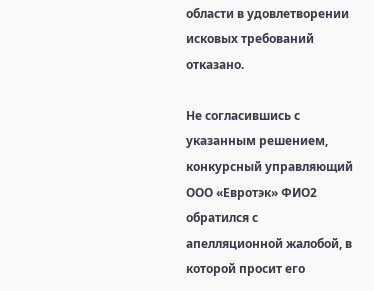области в удовлетворении исковых требований отказано.

Не согласившись с указанным решением, конкурсный управляющий ООО «Евротэк» ФИО2 обратился с апелляционной жалобой, в которой просит его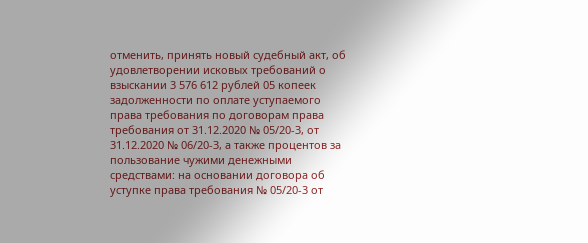отменить, принять новый судебный акт, об удовлетворении исковых требований о взыскании 3 576 612 рублей 05 копеек задолженности по оплате уступаемого права требования по договорам права требования от 31.12.2020 № 05/20-З, от 31.12.2020 № 06/20-З, а также процентов за пользование чужими денежными средствами: на основании договора об уступке права требования № 05/20-3 от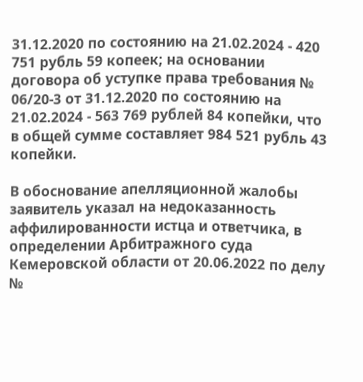31.12.2020 по состоянию на 21.02.2024 - 420 751 рубль 59 копеек; на основании договора об уступке права требования № 06/20-3 от 31.12.2020 по состоянию на 21.02.2024 - 563 769 рублей 84 копейки, что в общей сумме составляет 984 521 рубль 43 копейки.

В обоснование апелляционной жалобы заявитель указал на недоказанность аффилированности истца и ответчика, в определении Арбитражного суда Кемеровской области от 20.06.2022 по делу №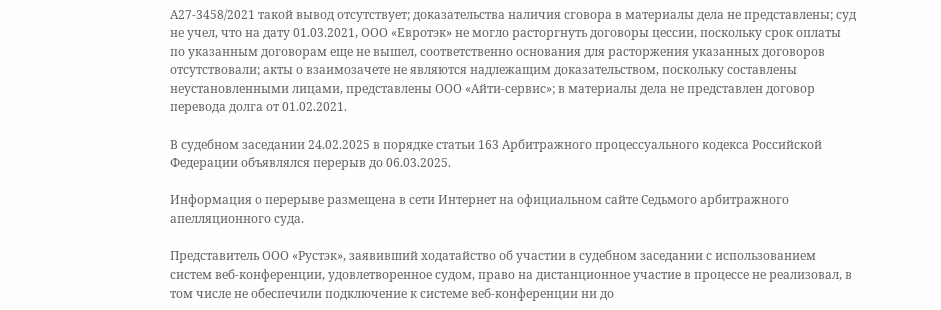А27-3458/2021 такой вывод отсутствует; доказательства наличия сговора в материалы дела не представлены; суд не учел, что на дату 01.03.2021, ООО «Евротэк» не могло расторгнуть договоры цессии, поскольку срок оплаты по указанным договорам еще не вышел, соответственно основания для расторжения указанных договоров отсутствовали; акты о взаимозачете не являются надлежащим доказательством, поскольку составлены неустановленными лицами, представлены ООО «Айти-сервис»; в материалы дела не представлен договор перевода долга от 01.02.2021.

В судебном заседании 24.02.2025 в порядке статьи 163 Арбитражного процессуального кодекса Российской Федерации объявлялся перерыв до 06.03.2025.

Информация о перерыве размещена в сети Интернет на официальном сайте Седьмого арбитражного апелляционного суда.

Представитель ООО «Рустэк», заявивший ходатайство об участии в судебном заседании с использованием систем веб-конференции, удовлетворенное судом, право на дистанционное участие в процессе не реализовал, в том числе не обеспечили подключение к системе веб-конференции ни до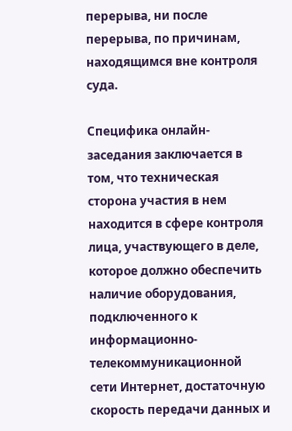перерыва, ни после перерыва, по причинам, находящимся вне контроля суда.

Специфика онлайн-заседания заключается в том, что техническая сторона участия в нем находится в сфере контроля лица, участвующего в деле, которое должно обеспечить наличие оборудования, подключенного к информационно-телекоммуникационной сети Интернет, достаточную скорость передачи данных и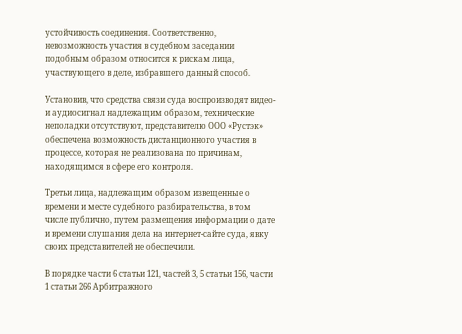устойчивость соединения. Соответственно, невозможность участия в судебном заседании подобным образом относится к рискам лица, участвующего в деле, избравшего данный способ.

Установив, что средства связи суда воспроизводят видео- и аудиосигнал надлежащим образом, технические неполадки отсутствуют, представителю ООО «Рустэк» обеспечена возможность дистанционного участия в процессе, которая не реализована по причинам, находящимся в сфере его контроля.

Третьи лица, надлежащим образом извещенные о времени и месте судебного разбирательства, в том числе публично, путем размещения информации о дате и времени слушания дела на интернет-сайте суда, явку своих представителей не обеспечили.

В порядке части 6 статьи 121, частей 3, 5 статьи 156, части 1 статьи 266 Арбитражного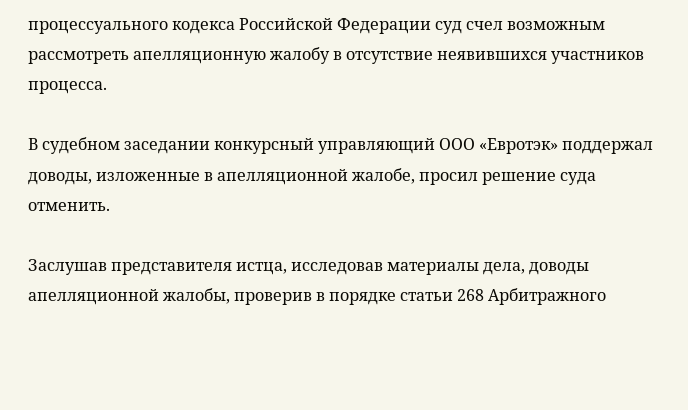процессуального кодекса Российской Федерации суд счел возможным рассмотреть апелляционную жалобу в отсутствие неявившихся участников процесса.

В судебном заседании конкурсный управляющий ООО «Евротэк» поддержал доводы, изложенные в апелляционной жалобе, просил решение суда отменить.

Заслушав представителя истца, исследовав материалы дела, доводы апелляционной жалобы, проверив в порядке статьи 268 Арбитражного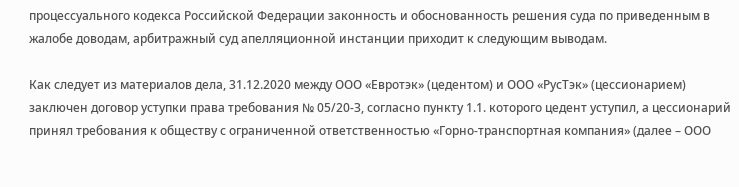процессуального кодекса Российской Федерации законность и обоснованность решения суда по приведенным в жалобе доводам, арбитражный суд апелляционной инстанции приходит к следующим выводам.

Как следует из материалов дела, 31.12.2020 между ООО «Евротэк» (цедентом) и ООО «РусТэк» (цессионарием) заключен договор уступки права требования № 05/20-З, согласно пункту 1.1. которого цедент уступил, а цессионарий принял требования к обществу с ограниченной ответственностью «Горно-транспортная компания» (далее – ООО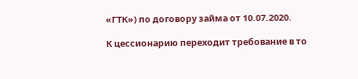«ГТК») по договору займа от 10.07.2020.

К цессионарию переходит требование в то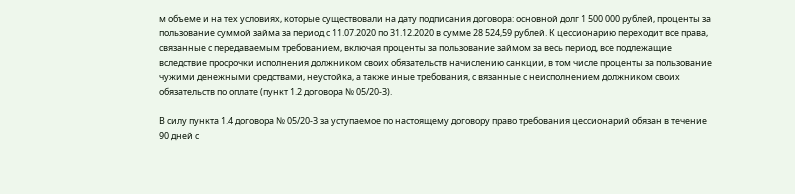м объеме и на тех условиях, которые существовали на дату подписания договора: основной долг 1 500 000 рублей, проценты за пользование суммой займа за период с 11.07.2020 по 31.12.2020 в сумме 28 524,59 рублей. К цессионарию переходит все права, связанные с передаваемым требованием, включая проценты за пользование займом за весь период, все подлежащие вследствие просрочки исполнения должником своих обязательств начислению санкции, в том числе проценты за пользование чужими денежными средствами, неустойка, а также иные требования, с вязанные с неисполнением должником своих обязательств по оплате (пункт 1.2 договора № 05/20-З).

В силу пункта 1.4 договора № 05/20-З за уступаемое по настоящему договору право требования цессионарий обязан в течение 90 дней с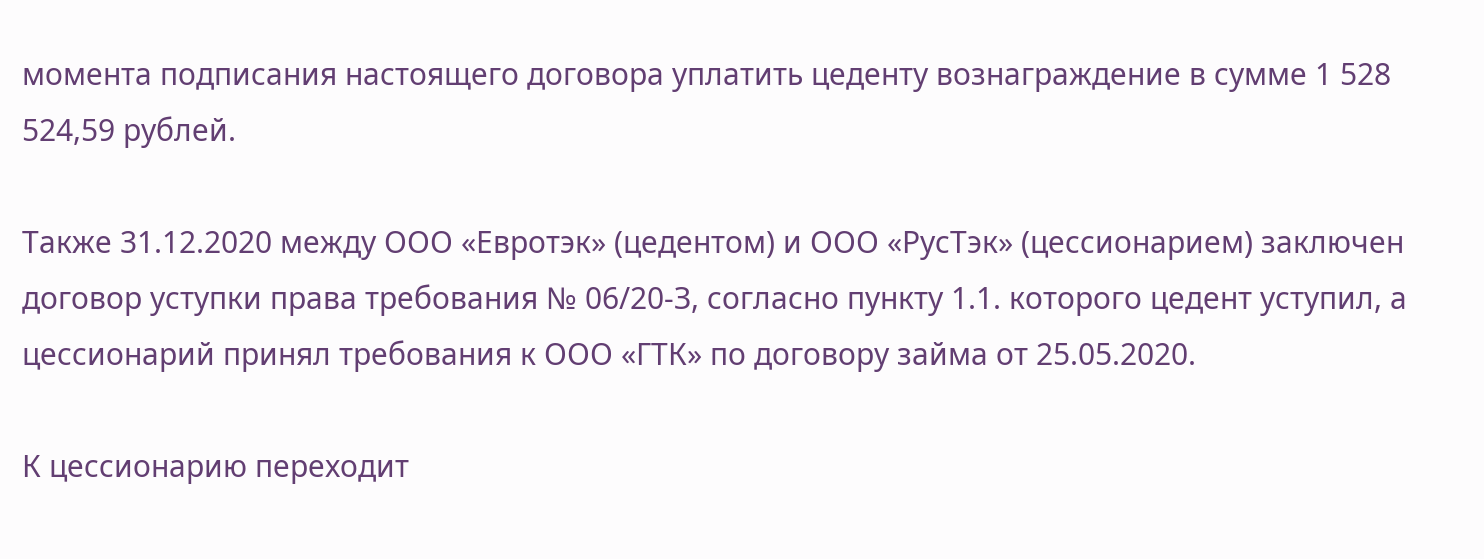момента подписания настоящего договора уплатить цеденту вознаграждение в сумме 1 528 524,59 рублей.

Также 31.12.2020 между ООО «Евротэк» (цедентом) и ООО «РусТэк» (цессионарием) заключен договор уступки права требования № 06/20-З, согласно пункту 1.1. которого цедент уступил, а цессионарий принял требования к ООО «ГТК» по договору займа от 25.05.2020.

К цессионарию переходит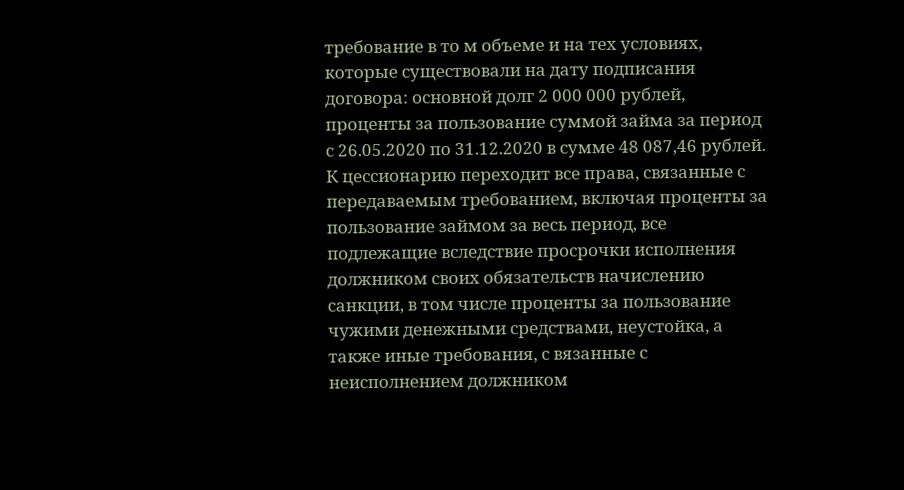требование в то м объеме и на тех условиях, которые существовали на дату подписания договора: основной долг 2 000 000 рублей, проценты за пользование суммой займа за период с 26.05.2020 по 31.12.2020 в сумме 48 087,46 рублей. К цессионарию переходит все права, связанные с передаваемым требованием, включая проценты за пользование займом за весь период, все подлежащие вследствие просрочки исполнения должником своих обязательств начислению санкции, в том числе проценты за пользование чужими денежными средствами, неустойка, а также иные требования, с вязанные с неисполнением должником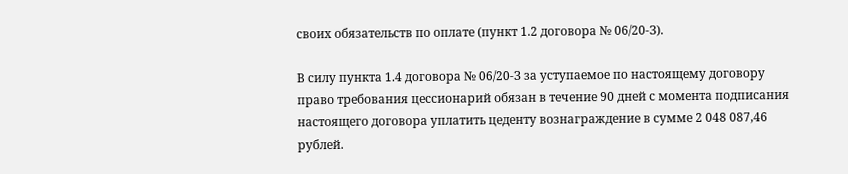своих обязательств по оплате (пункт 1.2 договора № 06/20-З).

В силу пункта 1.4 договора № 06/20-З за уступаемое по настоящему договору право требования цессионарий обязан в течение 90 дней с момента подписания настоящего договора уплатить цеденту вознаграждение в сумме 2 048 087,46 рублей.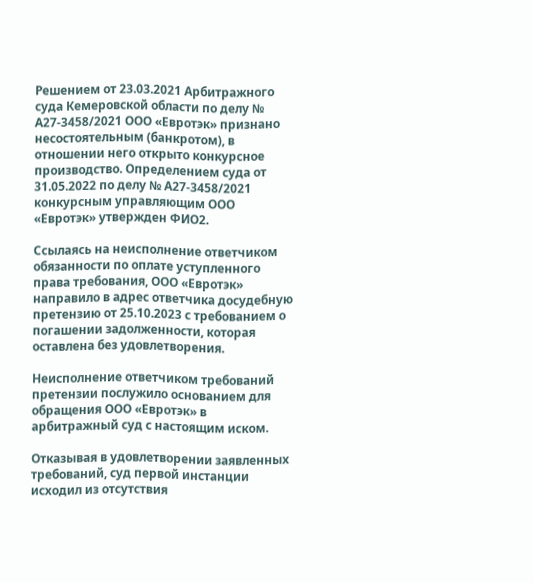Решением от 23.03.2021 Арбитражного суда Кемеровской области по делу № А27-3458/2021 ООО «Евротэк» признано несостоятельным (банкротом), в отношении него открыто конкурсное производство. Определением суда от 31.05.2022 по делу № А27-3458/2021 конкурсным управляющим ООО «Евротэк» утвержден ФИО2.

Ссылаясь на неисполнение ответчиком обязанности по оплате уступленного права требования, ООО «Евротэк» направило в адрес ответчика досудебную претензию от 25.10.2023 с требованием о погашении задолженности, которая оставлена без удовлетворения.

Неисполнение ответчиком требований претензии послужило основанием для обращения ООО «Евротэк» в арбитражный суд с настоящим иском.

Отказывая в удовлетворении заявленных требований, суд первой инстанции исходил из отсутствия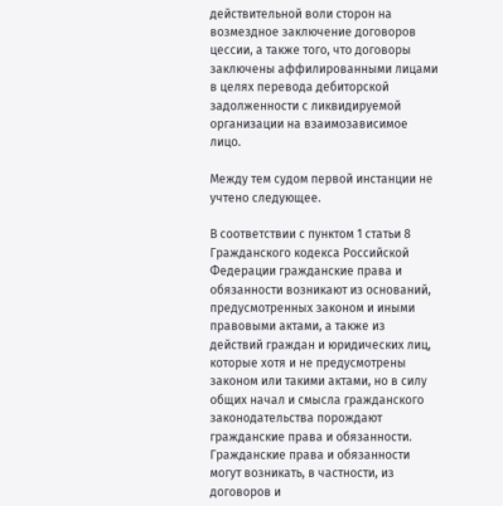действительной воли сторон на возмездное заключение договоров цессии, а также того, что договоры заключены аффилированными лицами в целях перевода дебиторской задолженности с ликвидируемой организации на взаимозависимое лицо.

Между тем судом первой инстанции не учтено следующее.

В соответствии с пунктом 1 статьи 8 Гражданского кодекса Российской Федерации гражданские права и обязанности возникают из оснований, предусмотренных законом и иными правовыми актами, а также из действий граждан и юридических лиц, которые хотя и не предусмотрены законом или такими актами, но в силу общих начал и смысла гражданского законодательства порождают гражданские права и обязанности. Гражданские права и обязанности могут возникать, в частности, из договоров и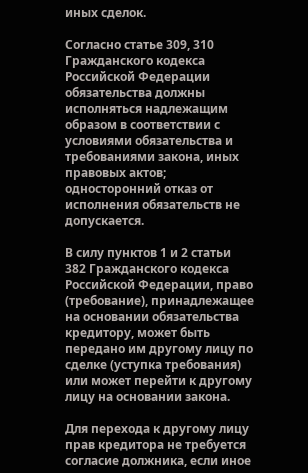иных сделок.

Согласно статье 309, 310 Гражданского кодекса Российской Федерации обязательства должны исполняться надлежащим образом в соответствии с условиями обязательства и требованиями закона, иных правовых актов; односторонний отказ от исполнения обязательств не допускается.

В силу пунктов 1 и 2 статьи 382 Гражданского кодекса Российской Федерации, право (требование), принадлежащее на основании обязательства кредитору, может быть передано им другому лицу по сделке (уступка требования) или может перейти к другому лицу на основании закона.

Для перехода к другому лицу прав кредитора не требуется согласие должника, если иное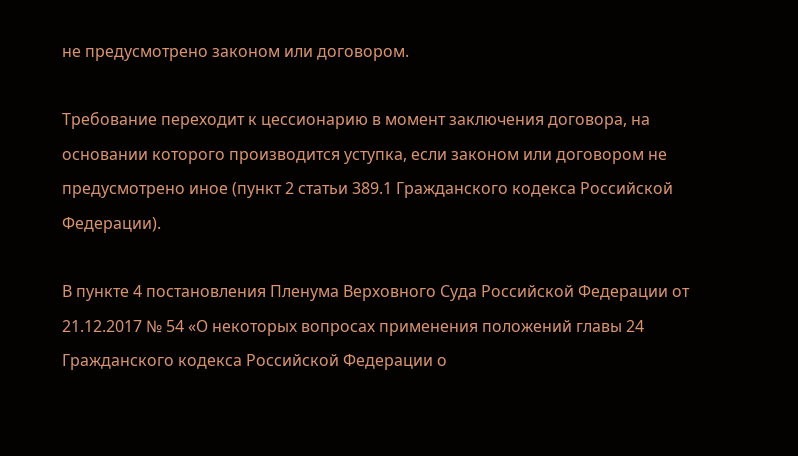не предусмотрено законом или договором.

Требование переходит к цессионарию в момент заключения договора, на основании которого производится уступка, если законом или договором не предусмотрено иное (пункт 2 статьи 389.1 Гражданского кодекса Российской Федерации).

В пункте 4 постановления Пленума Верховного Суда Российской Федерации от 21.12.2017 № 54 «О некоторых вопросах применения положений главы 24 Гражданского кодекса Российской Федерации о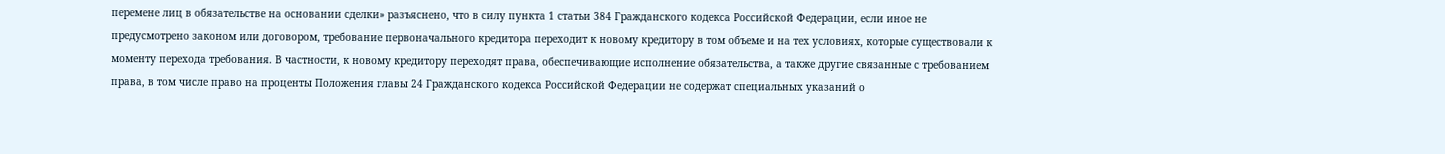перемене лиц в обязательстве на основании сделки» разъяснено, что в силу пункта 1 статьи 384 Гражданского кодекса Российской Федерации, если иное не предусмотрено законом или договором, требование первоначального кредитора переходит к новому кредитору в том объеме и на тех условиях, которые существовали к моменту перехода требования. В частности, к новому кредитору переходят права, обеспечивающие исполнение обязательства, а также другие связанные с требованием права, в том числе право на проценты Положения главы 24 Гражданского кодекса Российской Федерации не содержат специальных указаний о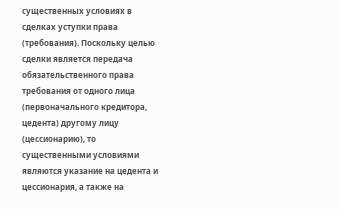существенных условиях в сделках уступки права (требования). Поскольку целью сделки является передача обязательственного права требования от одного лица (первоначального кредитора, цедента) другому лицу (цессионарию), то существенными условиями являются указание на цедента и цессионария, а также на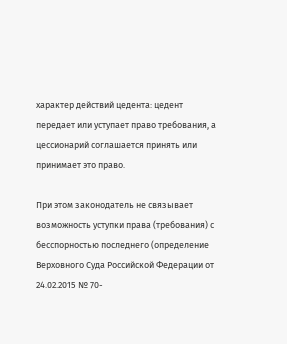характер действий цедента: цедент передает или уступает право требования, а цессионарий соглашается принять или принимает это право.

При этом законодатель не связывает возможность уступки права (требования) с бесспорностью последнего (определение Верховного Суда Российской Федерации от 24.02.2015 № 70-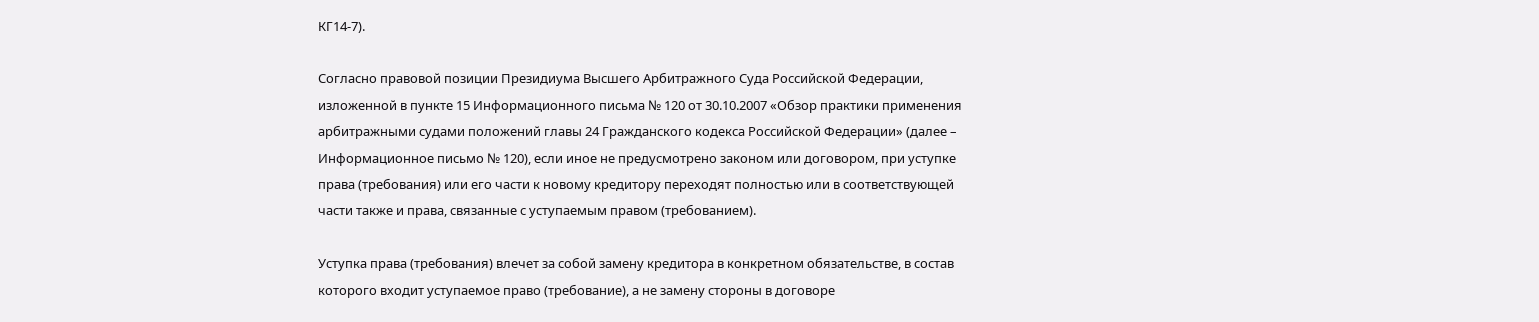КГ14-7).

Согласно правовой позиции Президиума Высшего Арбитражного Суда Российской Федерации, изложенной в пункте 15 Информационного письма № 120 от 30.10.2007 «Обзор практики применения арбитражными судами положений главы 24 Гражданского кодекса Российской Федерации» (далее – Информационное письмо № 120), если иное не предусмотрено законом или договором, при уступке права (требования) или его части к новому кредитору переходят полностью или в соответствующей части также и права, связанные с уступаемым правом (требованием).

Уступка права (требования) влечет за собой замену кредитора в конкретном обязательстве, в состав которого входит уступаемое право (требование), а не замену стороны в договоре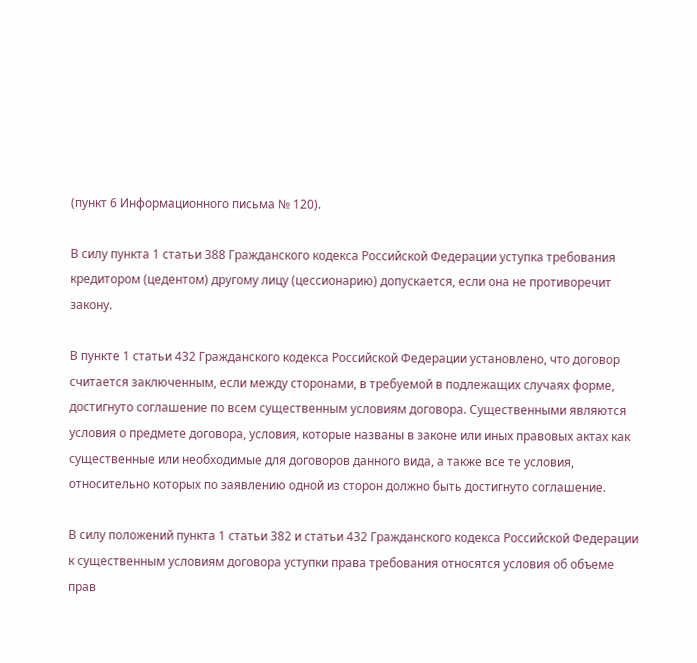(пункт 6 Информационного письма № 120).

В силу пункта 1 статьи 388 Гражданского кодекса Российской Федерации уступка требования кредитором (цедентом) другому лицу (цессионарию) допускается, если она не противоречит закону.

В пункте 1 статьи 432 Гражданского кодекса Российской Федерации установлено, что договор считается заключенным, если между сторонами, в требуемой в подлежащих случаях форме, достигнуто соглашение по всем существенным условиям договора. Существенными являются условия о предмете договора, условия, которые названы в законе или иных правовых актах как существенные или необходимые для договоров данного вида, а также все те условия, относительно которых по заявлению одной из сторон должно быть достигнуто соглашение.

В силу положений пункта 1 статьи 382 и статьи 432 Гражданского кодекса Российской Федерации к существенным условиям договора уступки права требования относятся условия об объеме прав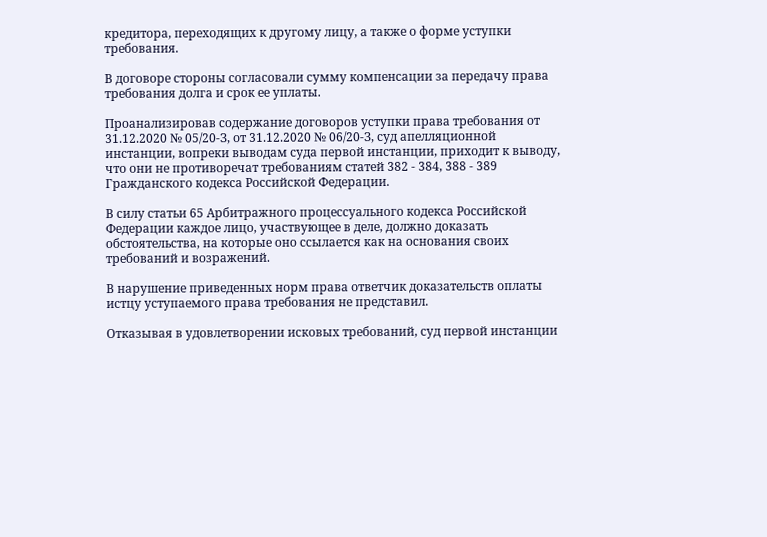кредитора, переходящих к другому лицу, а также о форме уступки требования.

В договоре стороны согласовали сумму компенсации за передачу права требования долга и срок ее уплаты.

Проанализировав содержание договоров уступки права требования от 31.12.2020 № 05/20-З, от 31.12.2020 № 06/20-З, суд апелляционной инстанции, вопреки выводам суда первой инстанции, приходит к выводу, что они не противоречат требованиям статей 382 - 384, 388 - 389 Гражданского кодекса Российской Федерации.

В силу статьи 65 Арбитражного процессуального кодекса Российской Федерации каждое лицо, участвующее в деле, должно доказать обстоятельства, на которые оно ссылается как на основания своих требований и возражений.

В нарушение приведенных норм права ответчик доказательств оплаты истцу уступаемого права требования не представил.

Отказывая в удовлетворении исковых требований, суд первой инстанции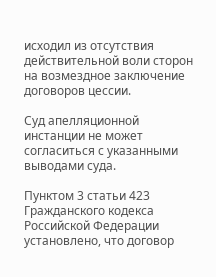исходил из отсутствия действительной воли сторон на возмездное заключение договоров цессии.

Суд апелляционной инстанции не может согласиться с указанными выводами суда.

Пунктом 3 статьи 423 Гражданского кодекса Российской Федерации установлено, что договор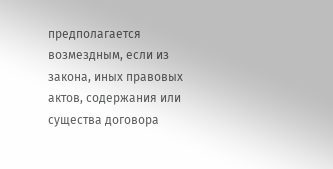предполагается возмездным, если из закона, иных правовых актов, содержания или существа договора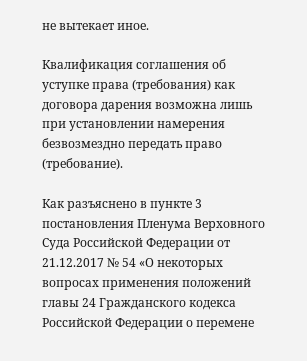не вытекает иное.

Квалификация соглашения об уступке права (требования) как договора дарения возможна лишь при установлении намерения безвозмездно передать право (требование).

Как разъяснено в пункте 3 постановления Пленума Верховного Суда Российской Федерации от 21.12.2017 № 54 «О некоторых вопросах применения положений главы 24 Гражданского кодекса Российской Федерации о перемене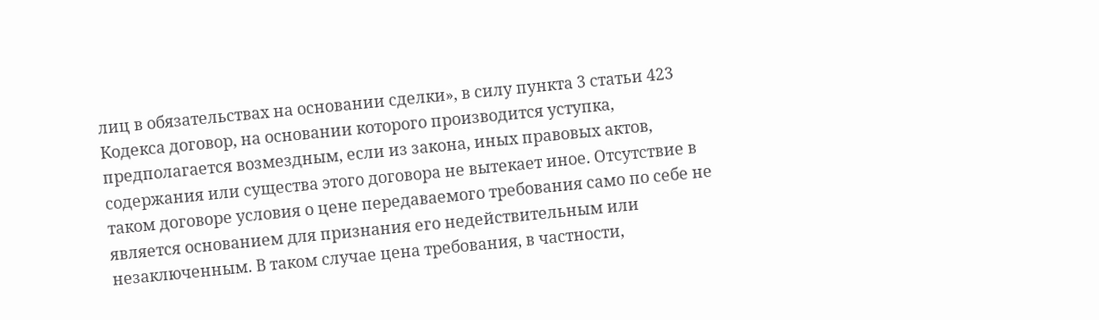лиц в обязательствах на основании сделки», в силу пункта 3 статьи 423 Кодекса договор, на основании которого производится уступка, предполагается возмездным, если из закона, иных правовых актов, содержания или существа этого договора не вытекает иное. Отсутствие в таком договоре условия о цене передаваемого требования само по себе не является основанием для признания его недействительным или незаключенным. В таком случае цена требования, в частности,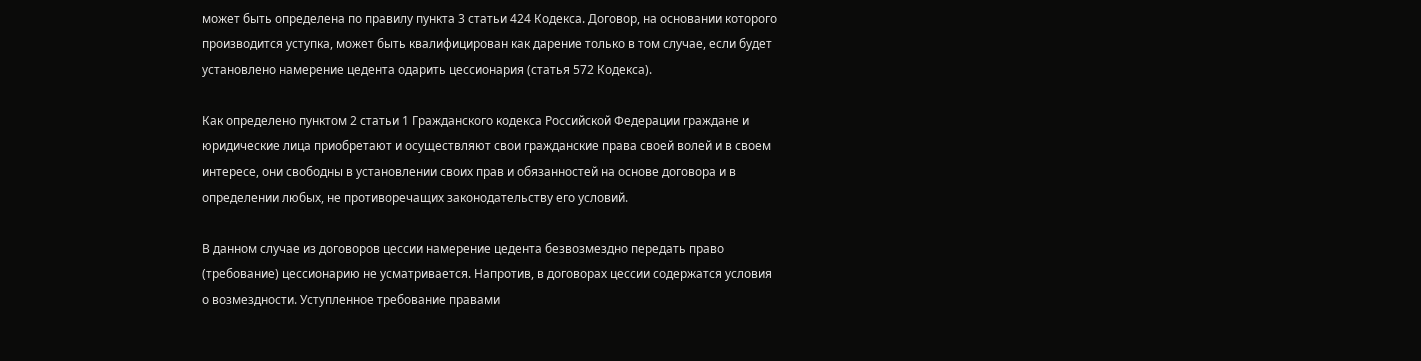может быть определена по правилу пункта 3 статьи 424 Кодекса. Договор, на основании которого производится уступка, может быть квалифицирован как дарение только в том случае, если будет установлено намерение цедента одарить цессионария (статья 572 Кодекса).

Как определено пунктом 2 статьи 1 Гражданского кодекса Российской Федерации граждане и юридические лица приобретают и осуществляют свои гражданские права своей волей и в своем интересе, они свободны в установлении своих прав и обязанностей на основе договора и в определении любых, не противоречащих законодательству его условий.

В данном случае из договоров цессии намерение цедента безвозмездно передать право (требование) цессионарию не усматривается. Напротив, в договорах цессии содержатся условия о возмездности. Уступленное требование правами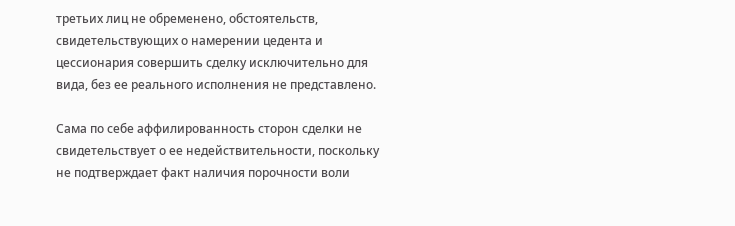третьих лиц не обременено, обстоятельств, свидетельствующих о намерении цедента и цессионария совершить сделку исключительно для вида, без ее реального исполнения не представлено.

Сама по себе аффилированность сторон сделки не свидетельствует о ее недействительности, поскольку не подтверждает факт наличия порочности воли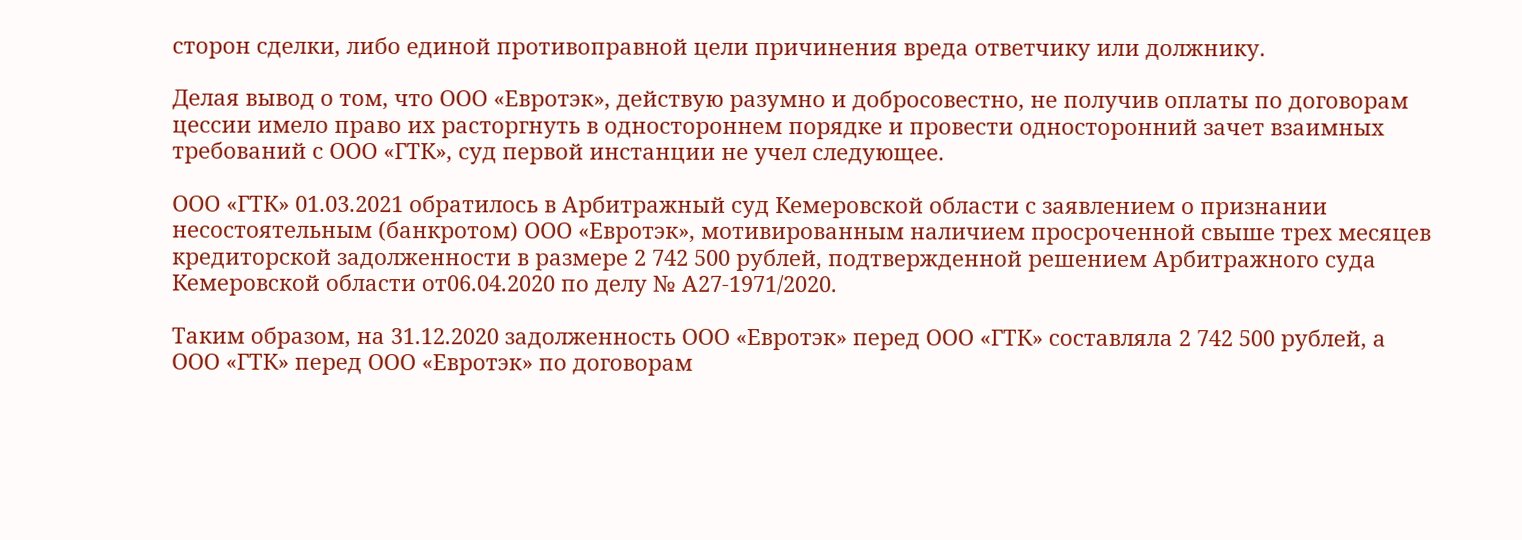сторон сделки, либо единой противоправной цели причинения вреда ответчику или должнику.

Делая вывод о том, что ООО «Евротэк», действую разумно и добросовестно, не получив оплаты по договорам цессии имело право их расторгнуть в одностороннем порядке и провести односторонний зачет взаимных требований с ООО «ГТК», суд первой инстанции не учел следующее.

ООО «ГТК» 01.03.2021 обратилось в Арбитражный суд Кемеровской области с заявлением о признании несостоятельным (банкротом) ООО «Евротэк», мотивированным наличием просроченной свыше трех месяцев кредиторской задолженности в размере 2 742 500 рублей, подтвержденной решением Арбитражного суда Кемеровской области от06.04.2020 по делу № A27-1971/2020.

Таким образом, на 31.12.2020 задолженность ООО «Евротэк» перед ООО «ГТК» составляла 2 742 500 рублей, а ООО «ГТК» перед ООО «Евротэк» по договорам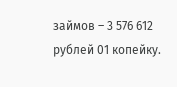займов – 3 576 612 рублей 01 копейку.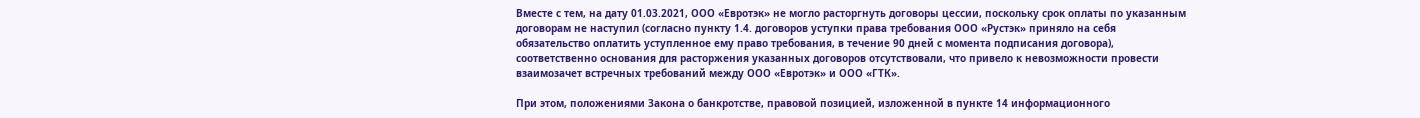Вместе с тем, на дату 01.03.2021, ООО «Евротэк» не могло расторгнуть договоры цессии, поскольку срок оплаты по указанным договорам не наступил (согласно пункту 1.4. договоров уступки права требования ООО «Рустэк» приняло на себя обязательство оплатить уступленное ему право требования, в течение 90 дней с момента подписания договора), соответственно основания для расторжения указанных договоров отсутствовали, что привело к невозможности провести взаимозачет встречных требований между ООО «Евротэк» и ООО «ГТК».

При этом, положениями Закона о банкротстве, правовой позицией, изложенной в пункте 14 информационного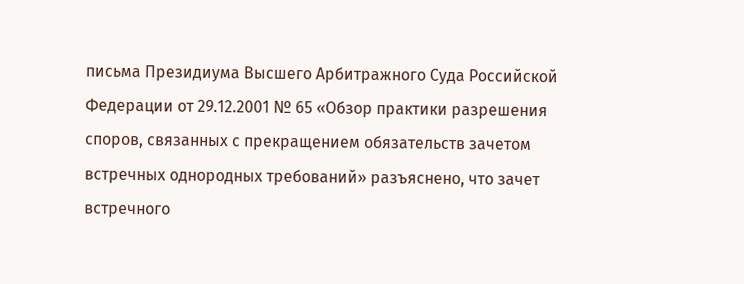письма Президиума Высшего Арбитражного Суда Российской Федерации от 29.12.2001 № 65 «Обзор практики разрешения споров, связанных с прекращением обязательств зачетом встречных однородных требований» разъяснено, что зачет встречного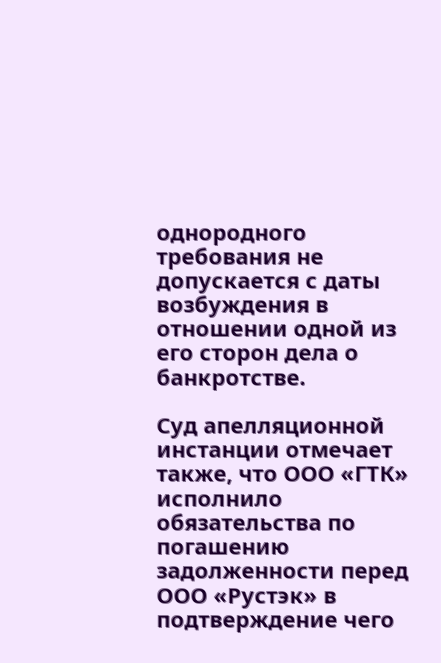однородного требования не допускается с даты возбуждения в отношении одной из его сторон дела о банкротстве.

Суд апелляционной инстанции отмечает также, что ООО «ГТК» исполнило обязательства по погашению задолженности перед ООО «Рустэк» в подтверждение чего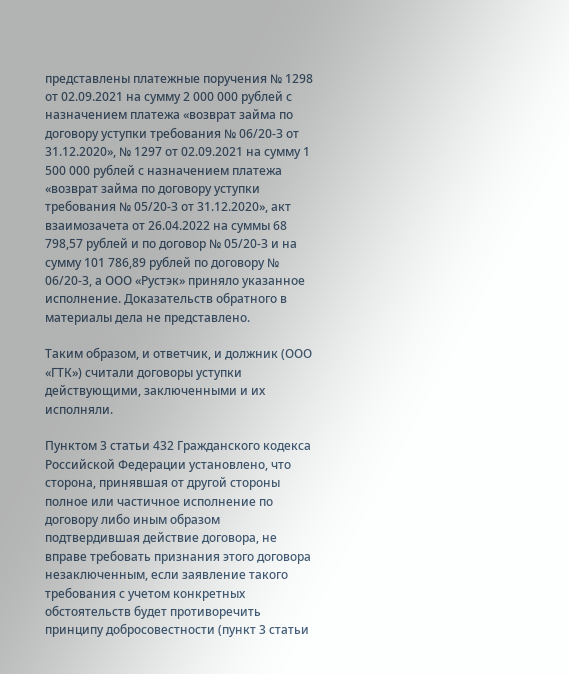представлены платежные поручения № 1298 от 02.09.2021 на сумму 2 000 000 рублей с назначением платежа «возврат займа по договору уступки требования № 06/20-З от 31.12.2020», № 1297 от 02.09.2021 на сумму 1 500 000 рублей с назначением платежа «возврат займа по договору уступки требования № 05/20-З от 31.12.2020», акт взаимозачета от 26.04.2022 на суммы 68 798,57 рублей и по договор № 05/20-З и на сумму 101 786,89 рублей по договору № 06/20-З, а ООО «Рустэк» приняло указанное исполнение. Доказательств обратного в материалы дела не представлено.

Таким образом, и ответчик, и должник (ООО «ГТК») считали договоры уступки действующими, заключенными и их исполняли.

Пунктом 3 статьи 432 Гражданского кодекса Российской Федерации установлено, что сторона, принявшая от другой стороны полное или частичное исполнение по договору либо иным образом подтвердившая действие договора, не вправе требовать признания этого договора незаключенным, если заявление такого требования с учетом конкретных обстоятельств будет противоречить принципу добросовестности (пункт 3 статьи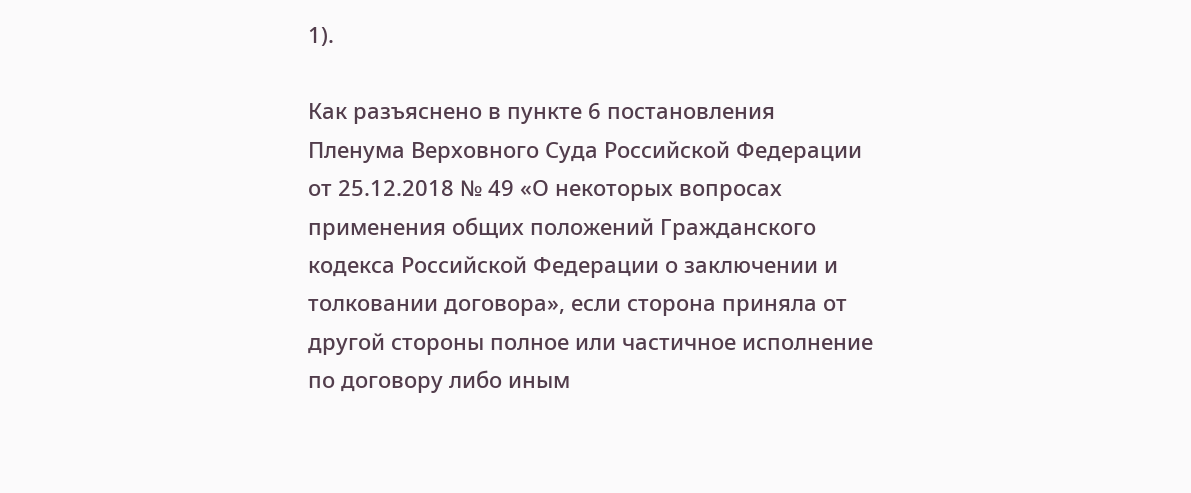1).

Как разъяснено в пункте 6 постановления Пленума Верховного Суда Российской Федерации от 25.12.2018 № 49 «О некоторых вопросах применения общих положений Гражданского кодекса Российской Федерации о заключении и толковании договора», если сторона приняла от другой стороны полное или частичное исполнение по договору либо иным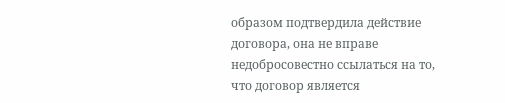образом подтвердила действие договора, она не вправе недобросовестно ссылаться на то, что договор является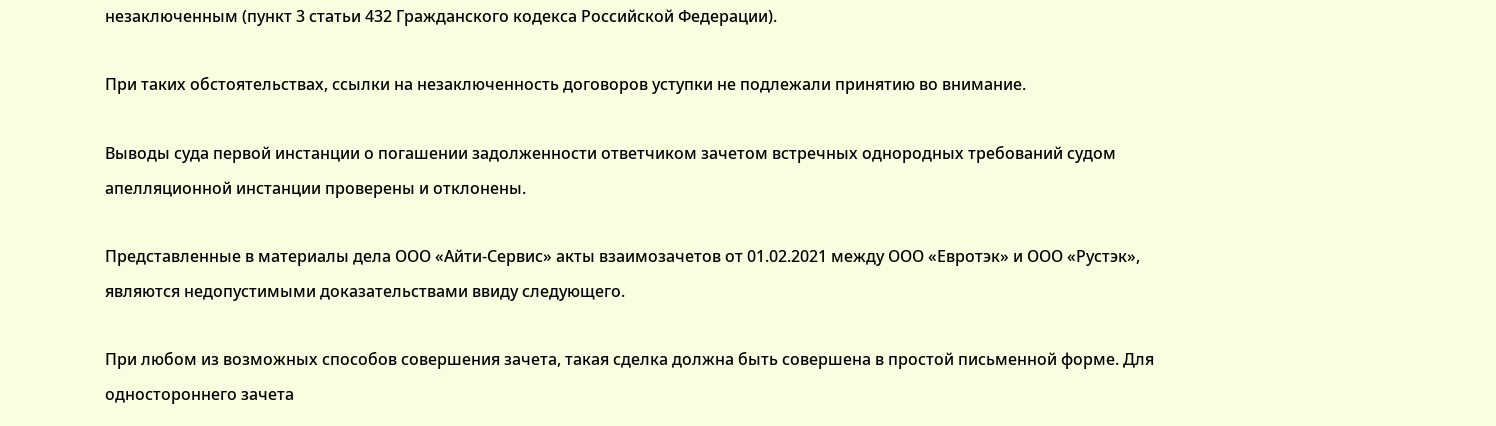незаключенным (пункт 3 статьи 432 Гражданского кодекса Российской Федерации).

При таких обстоятельствах, ссылки на незаключенность договоров уступки не подлежали принятию во внимание.

Выводы суда первой инстанции о погашении задолженности ответчиком зачетом встречных однородных требований судом апелляционной инстанции проверены и отклонены.

Представленные в материалы дела ООО «Айти-Сервис» акты взаимозачетов от 01.02.2021 между ООО «Евротэк» и ООО «Рустэк», являются недопустимыми доказательствами ввиду следующего.

При любом из возможных способов совершения зачета, такая сделка должна быть совершена в простой письменной форме. Для одностороннего зачета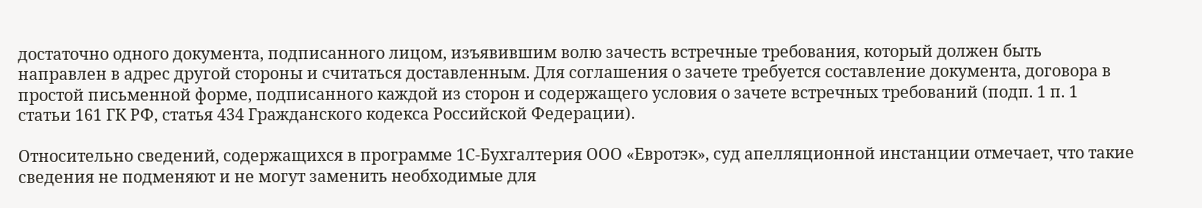достаточно одного документа, подписанного лицом, изъявившим волю зачесть встречные требования, который должен быть направлен в адрес другой стороны и считаться доставленным. Для соглашения о зачете требуется составление документа, договора в простой письменной форме, подписанного каждой из сторон и содержащего условия о зачете встречных требований (подп. 1 п. 1 статьи 161 ГК РФ, статья 434 Гражданского кодекса Российской Федерации).

Относительно сведений, содержащихся в программе 1С-Бухгалтерия ООО «Евротэк», суд апелляционной инстанции отмечает, что такие сведения не подменяют и не могут заменить необходимые для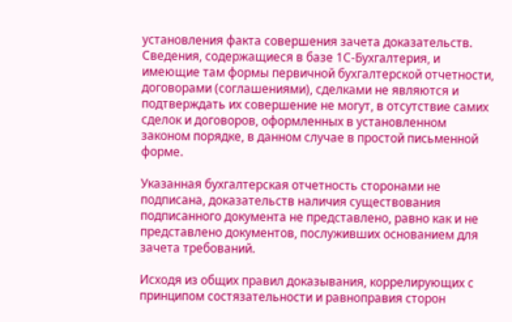установления факта совершения зачета доказательств. Сведения, содержащиеся в базе 1С-Бухгалтерия, и имеющие там формы первичной бухгалтерской отчетности, договорами (соглашениями), сделками не являются и подтверждать их совершение не могут, в отсутствие самих сделок и договоров, оформленных в установленном законом порядке, в данном случае в простой письменной форме.

Указанная бухгалтерская отчетность сторонами не подписана, доказательств наличия существования подписанного документа не представлено, равно как и не представлено документов, послуживших основанием для зачета требований.

Исходя из общих правил доказывания, коррелирующих с принципом состязательности и равноправия сторон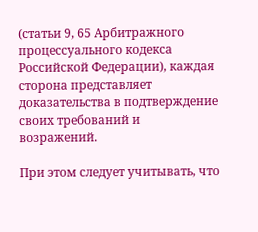(статьи 9, 65 Арбитражного процессуального кодекса Российской Федерации), каждая сторона представляет доказательства в подтверждение своих требований и возражений.

При этом следует учитывать, что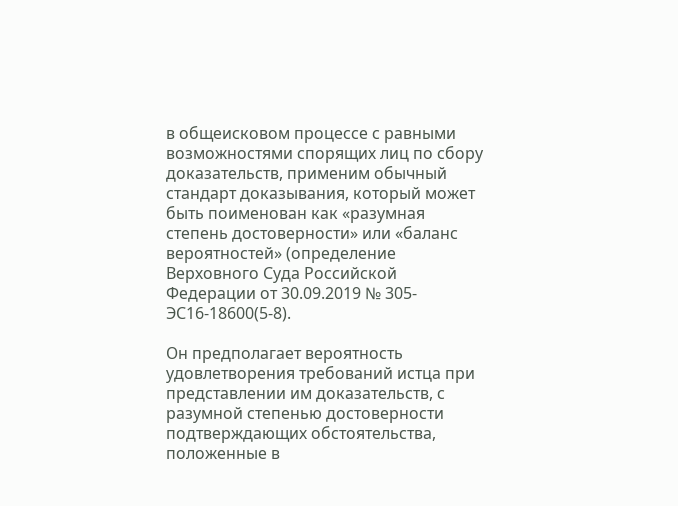в общеисковом процессе с равными возможностями спорящих лиц по сбору доказательств, применим обычный стандарт доказывания, который может быть поименован как «разумная степень достоверности» или «баланс вероятностей» (определение Верховного Суда Российской Федерации от 30.09.2019 № 305-ЭС16-18600(5-8).

Он предполагает вероятность удовлетворения требований истца при представлении им доказательств, с разумной степенью достоверности подтверждающих обстоятельства, положенные в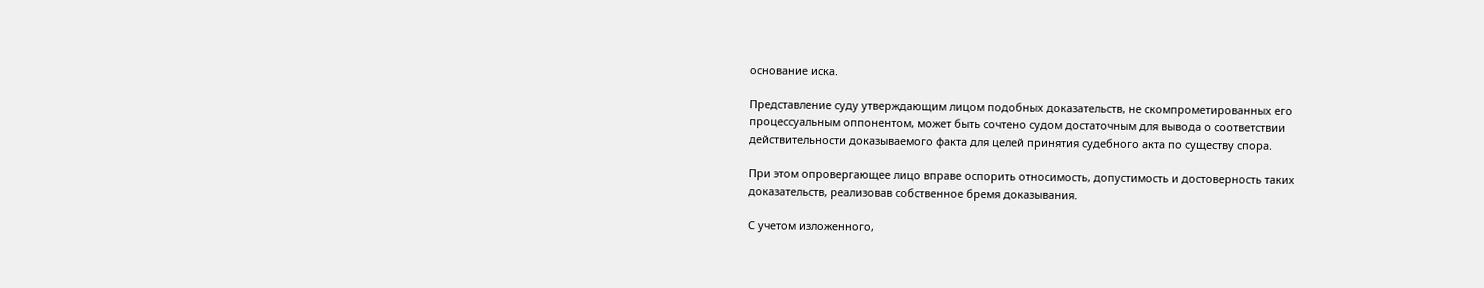основание иска.

Представление суду утверждающим лицом подобных доказательств, не скомпрометированных его процессуальным оппонентом, может быть сочтено судом достаточным для вывода о соответствии действительности доказываемого факта для целей принятия судебного акта по существу спора.

При этом опровергающее лицо вправе оспорить относимость, допустимость и достоверность таких доказательств, реализовав собственное бремя доказывания.

С учетом изложенного,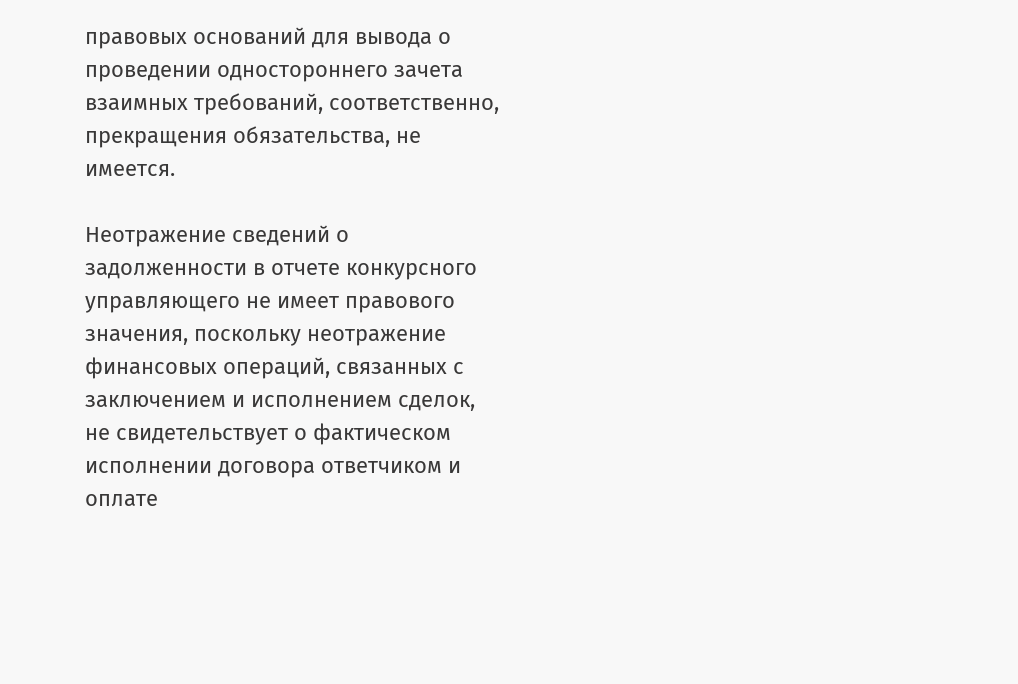правовых оснований для вывода о проведении одностороннего зачета взаимных требований, соответственно, прекращения обязательства, не имеется.

Неотражение сведений о задолженности в отчете конкурсного управляющего не имеет правового значения, поскольку неотражение финансовых операций, связанных с заключением и исполнением сделок, не свидетельствует о фактическом исполнении договора ответчиком и оплате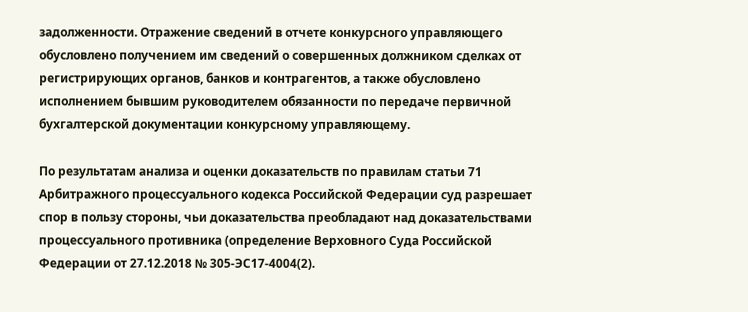задолженности. Отражение сведений в отчете конкурсного управляющего обусловлено получением им сведений о совершенных должником сделках от регистрирующих органов, банков и контрагентов, а также обусловлено исполнением бывшим руководителем обязанности по передаче первичной бухгалтерской документации конкурсному управляющему.

По результатам анализа и оценки доказательств по правилам статьи 71 Арбитражного процессуального кодекса Российской Федерации суд разрешает спор в пользу стороны, чьи доказательства преобладают над доказательствами процессуального противника (определение Верховного Суда Российской Федерации от 27.12.2018 № 305-ЭС17-4004(2).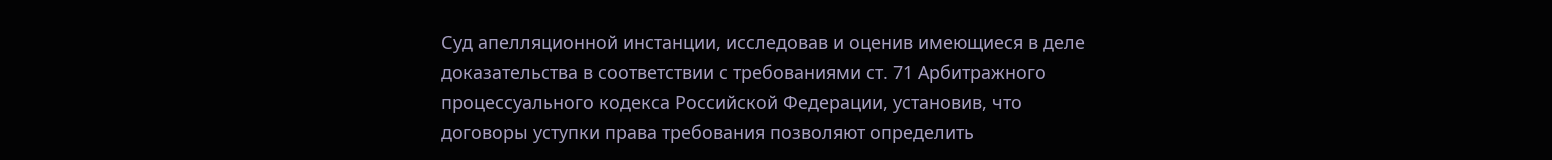Суд апелляционной инстанции, исследовав и оценив имеющиеся в деле доказательства в соответствии с требованиями ст. 71 Арбитражного процессуального кодекса Российской Федерации, установив, что договоры уступки права требования позволяют определить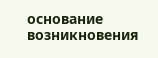основание возникновения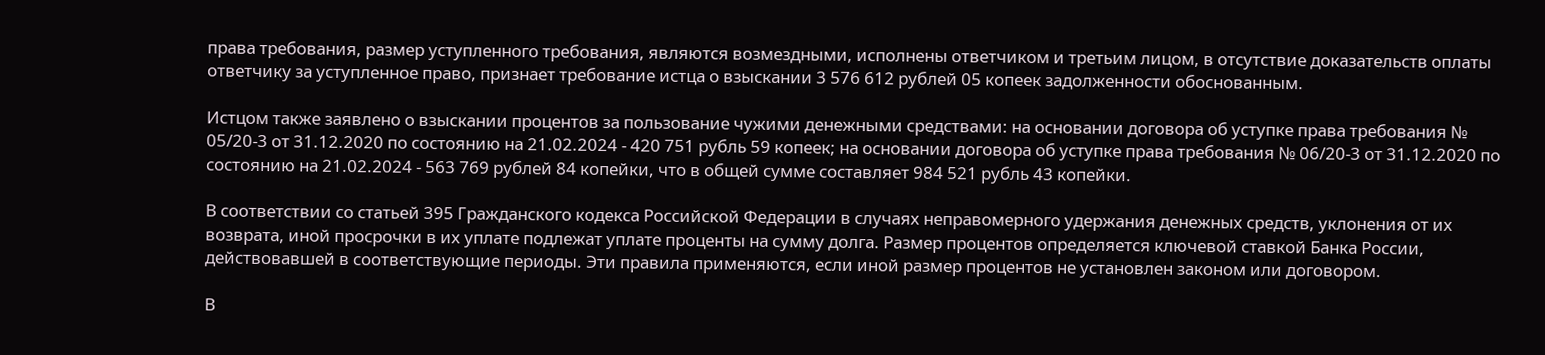права требования, размер уступленного требования, являются возмездными, исполнены ответчиком и третьим лицом, в отсутствие доказательств оплаты ответчику за уступленное право, признает требование истца о взыскании 3 576 612 рублей 05 копеек задолженности обоснованным.

Истцом также заявлено о взыскании процентов за пользование чужими денежными средствами: на основании договора об уступке права требования № 05/20-3 от 31.12.2020 по состоянию на 21.02.2024 - 420 751 рубль 59 копеек; на основании договора об уступке права требования № 06/20-3 от 31.12.2020 по состоянию на 21.02.2024 - 563 769 рублей 84 копейки, что в общей сумме составляет 984 521 рубль 43 копейки.

В соответствии со статьей 395 Гражданского кодекса Российской Федерации в случаях неправомерного удержания денежных средств, уклонения от их возврата, иной просрочки в их уплате подлежат уплате проценты на сумму долга. Размер процентов определяется ключевой ставкой Банка России, действовавшей в соответствующие периоды. Эти правила применяются, если иной размер процентов не установлен законом или договором.

В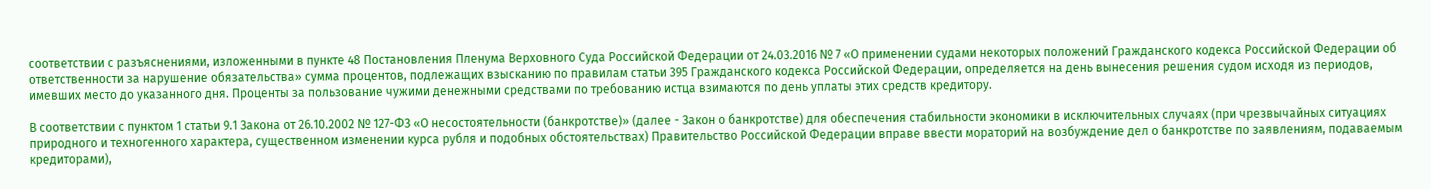соответствии с разъяснениями, изложенными в пункте 48 Постановления Пленума Верховного Суда Российской Федерации от 24.03.2016 № 7 «О применении судами некоторых положений Гражданского кодекса Российской Федерации об ответственности за нарушение обязательства» сумма процентов, подлежащих взысканию по правилам статьи 395 Гражданского кодекса Российской Федерации, определяется на день вынесения решения судом исходя из периодов, имевших место до указанного дня. Проценты за пользование чужими денежными средствами по требованию истца взимаются по день уплаты этих средств кредитору.

В соответствии с пунктом 1 статьи 9.1 Закона от 26.10.2002 № 127-ФЗ «О несостоятельности (банкротстве)» (далее - Закон о банкротстве) для обеспечения стабильности экономики в исключительных случаях (при чрезвычайных ситуациях природного и техногенного характера, существенном изменении курса рубля и подобных обстоятельствах) Правительство Российской Федерации вправе ввести мораторий на возбуждение дел о банкротстве по заявлениям, подаваемым кредиторами),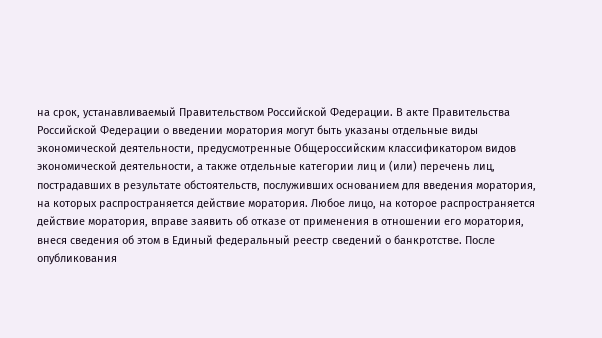на срок, устанавливаемый Правительством Российской Федерации. В акте Правительства Российской Федерации о введении моратория могут быть указаны отдельные виды экономической деятельности, предусмотренные Общероссийским классификатором видов экономической деятельности, а также отдельные категории лиц и (или) перечень лиц, пострадавших в результате обстоятельств, послуживших основанием для введения моратория, на которых распространяется действие моратория. Любое лицо, на которое распространяется действие моратория, вправе заявить об отказе от применения в отношении его моратория, внеся сведения об этом в Единый федеральный реестр сведений о банкротстве. После опубликования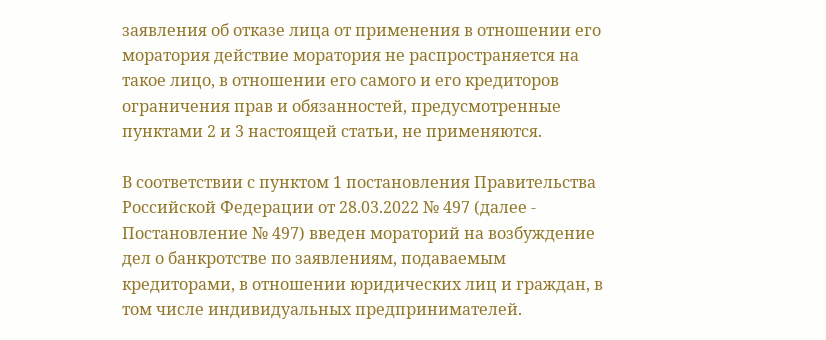заявления об отказе лица от применения в отношении его моратория действие моратория не распространяется на такое лицо, в отношении его самого и его кредиторов ограничения прав и обязанностей, предусмотренные пунктами 2 и 3 настоящей статьи, не применяются.

В соответствии с пунктом 1 постановления Правительства Российской Федерации от 28.03.2022 № 497 (далее - Постановление № 497) введен мораторий на возбуждение дел о банкротстве по заявлениям, подаваемым кредиторами, в отношении юридических лиц и граждан, в том числе индивидуальных предпринимателей.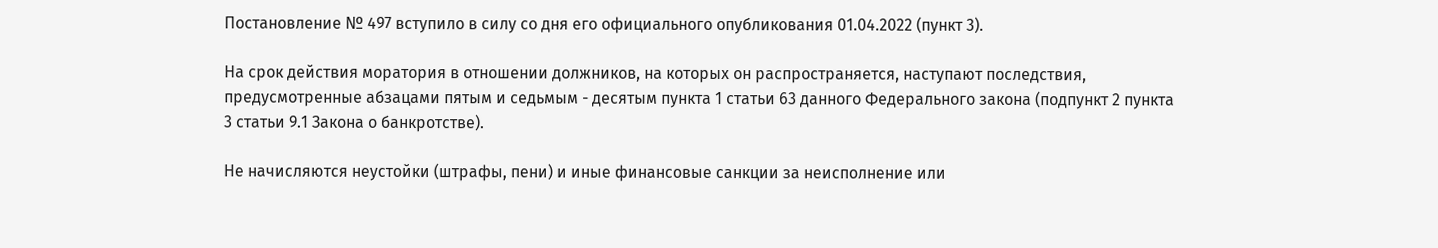Постановление № 497 вступило в силу со дня его официального опубликования 01.04.2022 (пункт 3).

На срок действия моратория в отношении должников, на которых он распространяется, наступают последствия, предусмотренные абзацами пятым и седьмым - десятым пункта 1 статьи 63 данного Федерального закона (подпункт 2 пункта 3 статьи 9.1 Закона о банкротстве).

Не начисляются неустойки (штрафы, пени) и иные финансовые санкции за неисполнение или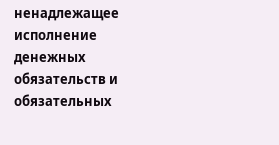ненадлежащее исполнение денежных обязательств и обязательных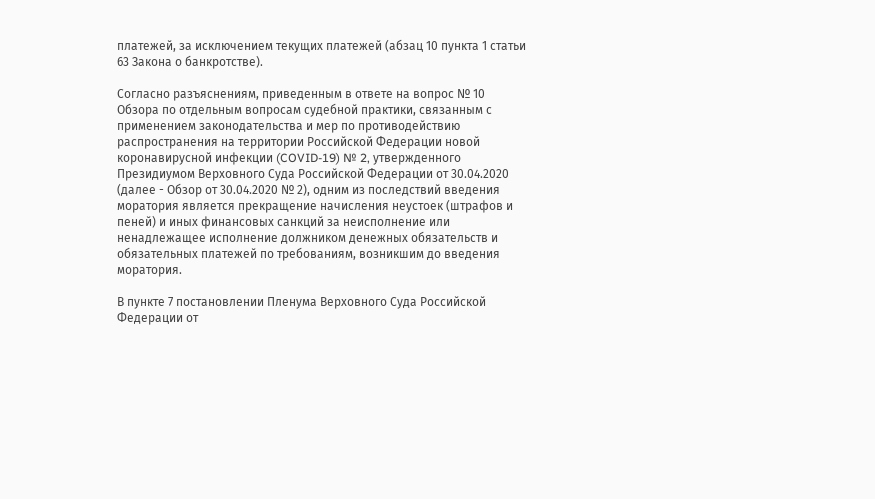платежей, за исключением текущих платежей (абзац 10 пункта 1 статьи 63 Закона о банкротстве).

Согласно разъяснениям, приведенным в ответе на вопрос № 10 Обзора по отдельным вопросам судебной практики, связанным с применением законодательства и мер по противодействию распространения на территории Российской Федерации новой коронавирусной инфекции (COVID-19) № 2, утвержденного Президиумом Верховного Суда Российской Федерации от 30.04.2020 (далее - Обзор от 30.04.2020 № 2), одним из последствий введения моратория является прекращение начисления неустоек (штрафов и пеней) и иных финансовых санкций за неисполнение или ненадлежащее исполнение должником денежных обязательств и обязательных платежей по требованиям, возникшим до введения моратория.

В пункте 7 постановлении Пленума Верховного Суда Российской Федерации от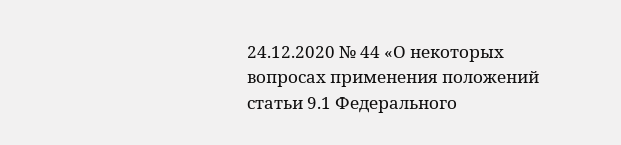24.12.2020 № 44 «О некоторых вопросах применения положений статьи 9.1 Федерального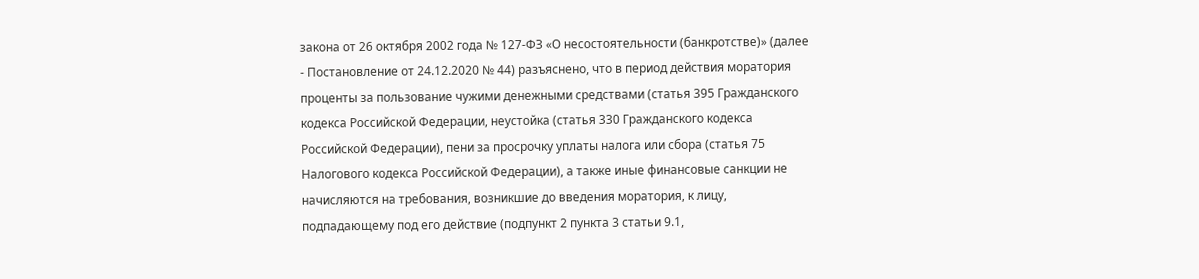закона от 26 октября 2002 года № 127-ФЗ «О несостоятельности (банкротстве)» (далее - Постановление от 24.12.2020 № 44) разъяснено, что в период действия моратория проценты за пользование чужими денежными средствами (статья 395 Гражданского кодекса Российской Федерации, неустойка (статья 330 Гражданского кодекса Российской Федерации), пени за просрочку уплаты налога или сбора (статья 75 Налогового кодекса Российской Федерации), а также иные финансовые санкции не начисляются на требования, возникшие до введения моратория, к лицу, подпадающему под его действие (подпункт 2 пункта 3 статьи 9.1,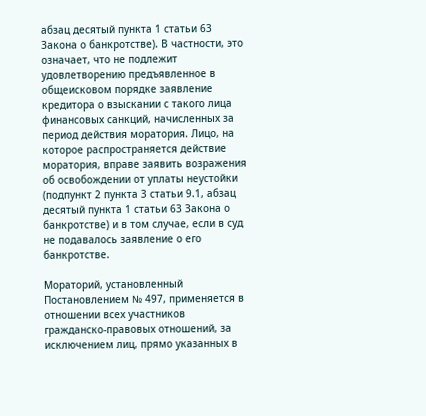абзац десятый пункта 1 статьи 63 Закона о банкротстве). В частности, это означает, что не подлежит удовлетворению предъявленное в общеисковом порядке заявление кредитора о взыскании с такого лица финансовых санкций, начисленных за период действия моратория. Лицо, на которое распространяется действие моратория, вправе заявить возражения об освобождении от уплаты неустойки (подпункт 2 пункта 3 статьи 9.1, абзац десятый пункта 1 статьи 63 Закона о банкротстве) и в том случае, если в суд не подавалось заявление о его банкротстве.

Мораторий, установленный Постановлением № 497, применяется в отношении всех участников гражданско-правовых отношений, за исключением лиц, прямо указанных в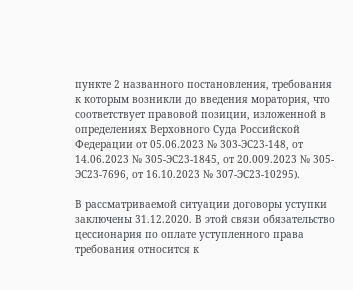пункте 2 названного постановления, требования к которым возникли до введения моратория, что соответствует правовой позиции, изложенной в определениях Верховного Суда Российской Федерации от 05.06.2023 № 303-ЭС23-148, от 14.06.2023 № 305-ЭС23-1845, от 20.009.2023 № 305-ЭС23-7696, от 16.10.2023 № 307-ЭС23-10295).

В рассматриваемой ситуации договоры уступки заключены 31.12.2020. В этой связи обязательство цессионария по оплате уступленного права требования относится к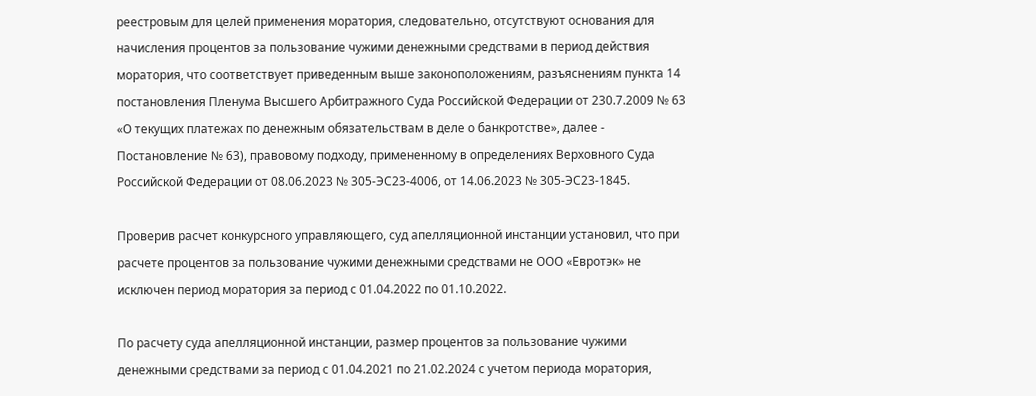реестровым для целей применения моратория, следовательно, отсутствуют основания для начисления процентов за пользование чужими денежными средствами в период действия моратория, что соответствует приведенным выше законоположениям, разъяснениям пункта 14 постановления Пленума Высшего Арбитражного Суда Российской Федерации от 230.7.2009 № 63 «О текущих платежах по денежным обязательствам в деле о банкротстве», далее - Постановление № 63), правовому подходу, примененному в определениях Верховного Суда Российской Федерации от 08.06.2023 № 305-ЭС23-4006, от 14.06.2023 № 305-ЭС23-1845.

Проверив расчет конкурсного управляющего, суд апелляционной инстанции установил, что при расчете процентов за пользование чужими денежными средствами не ООО «Евротэк» не исключен период моратория за период с 01.04.2022 по 01.10.2022.

По расчету суда апелляционной инстанции, размер процентов за пользование чужими денежными средствами за период с 01.04.2021 по 21.02.2024 с учетом периода моратория,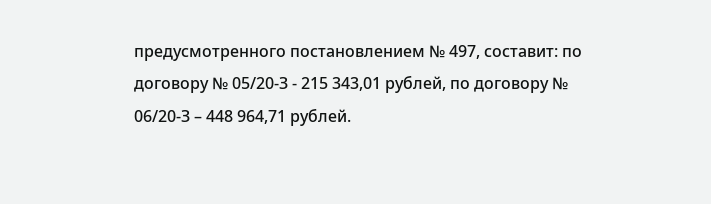предусмотренного постановлением № 497, составит: по договору № 05/20-З - 215 343,01 рублей, по договору № 06/20-З – 448 964,71 рублей.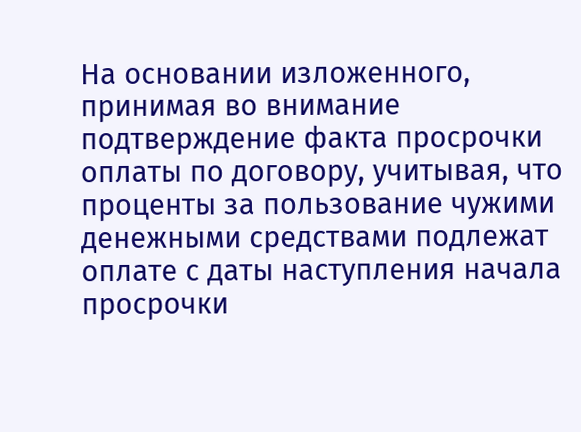На основании изложенного, принимая во внимание подтверждение факта просрочки оплаты по договору, учитывая, что проценты за пользование чужими денежными средствами подлежат оплате с даты наступления начала просрочки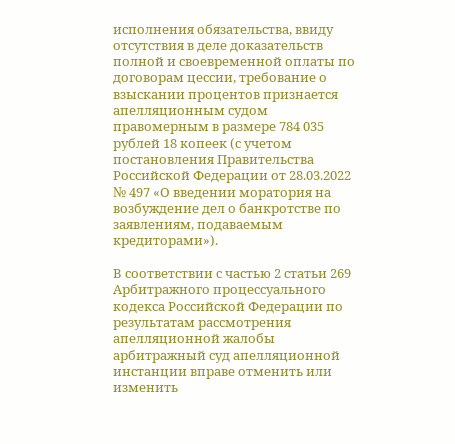исполнения обязательства, ввиду отсутствия в деле доказательств полной и своевременной оплаты по договорам цессии, требование о взыскании процентов признается апелляционным судом правомерным в размере 784 035 рублей 18 копеек (с учетом постановления Правительства Российской Федерации от 28.03.2022 № 497 «О введении моратория на возбуждение дел о банкротстве по заявлениям, подаваемым кредиторами»).

В соответствии с частью 2 статьи 269 Арбитражного процессуального кодекса Российской Федерации по результатам рассмотрения апелляционной жалобы арбитражный суд апелляционной инстанции вправе отменить или изменить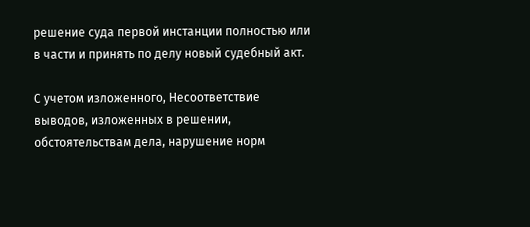решение суда первой инстанции полностью или в части и принять по делу новый судебный акт.

С учетом изложенного, Несоответствие выводов, изложенных в решении, обстоятельствам дела, нарушение норм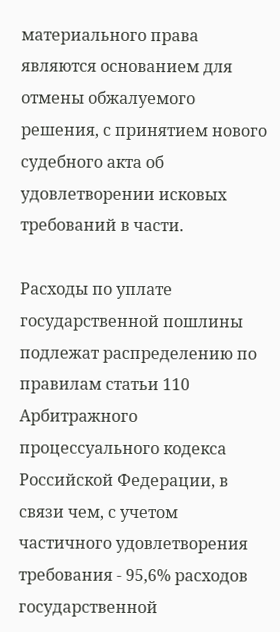материального права являются основанием для отмены обжалуемого решения, с принятием нового судебного акта об удовлетворении исковых требований в части.

Расходы по уплате государственной пошлины подлежат распределению по правилам статьи 110 Арбитражного процессуального кодекса Российской Федерации, в связи чем, с учетом частичного удовлетворения требования - 95,6% расходов государственной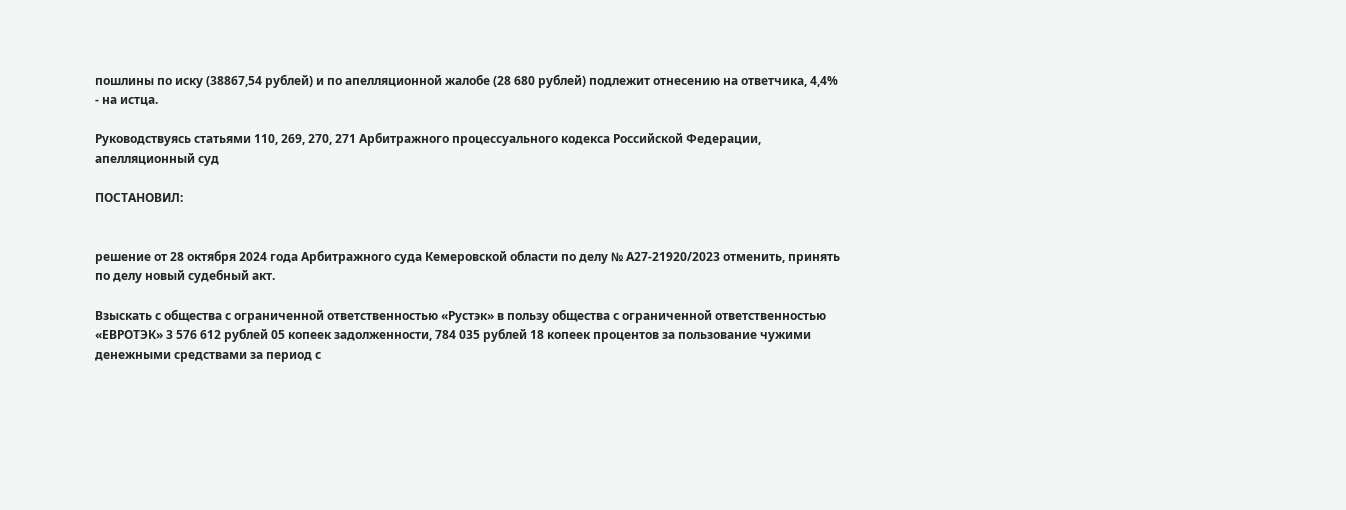пошлины по иску (38867,54 рублей) и по апелляционной жалобе (28 680 рублей) подлежит отнесению на ответчика, 4,4% - на истца.

Руководствуясь статьями 110, 269, 270, 271 Арбитражного процессуального кодекса Российской Федерации, апелляционный суд

ПОСТАНОВИЛ:


решение от 28 октября 2024 года Арбитражного суда Кемеровской области по делу № А27-21920/2023 отменить, принять по делу новый судебный акт.

Взыскать с общества с ограниченной ответственностью «Рустэк» в пользу общества с ограниченной ответственностью «ЕВРОТЭК» 3 576 612 рублей 05 копеек задолженности, 784 035 рублей 18 копеек процентов за пользование чужими денежными средствами за период с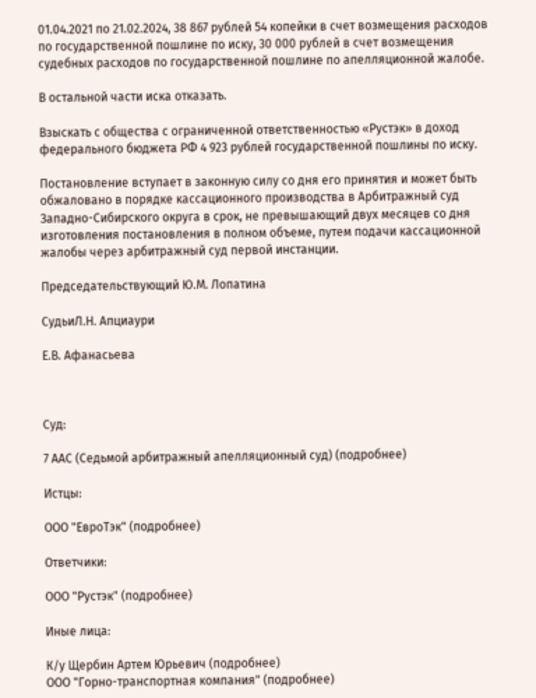01.04.2021 по 21.02.2024, 38 867 рублей 54 копейки в счет возмещения расходов по государственной пошлине по иску, 30 000 рублей в счет возмещения судебных расходов по государственной пошлине по апелляционной жалобе.

В остальной части иска отказать.

Взыскать с общества с ограниченной ответственностью «Рустэк» в доход федерального бюджета РФ 4 923 рублей государственной пошлины по иску.

Постановление вступает в законную силу со дня его принятия и может быть обжаловано в порядке кассационного производства в Арбитражный суд Западно-Сибирского округа в срок, не превышающий двух месяцев со дня изготовления постановления в полном объеме, путем подачи кассационной жалобы через арбитражный суд первой инстанции.

Председательствующий Ю.М. Лопатина

СудьиЛ.Н. Апциаури

Е.В. Афанасьева



Суд:

7 ААС (Седьмой арбитражный апелляционный суд) (подробнее)

Истцы:

ООО "ЕвроТэк" (подробнее)

Ответчики:

ООО "Рустэк" (подробнее)

Иные лица:

К/у Щербин Артем Юрьевич (подробнее)
ООО "Горно-транспортная компания" (подробнее)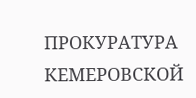ПРОКУРАТУРА КЕМЕРОВСКОЙ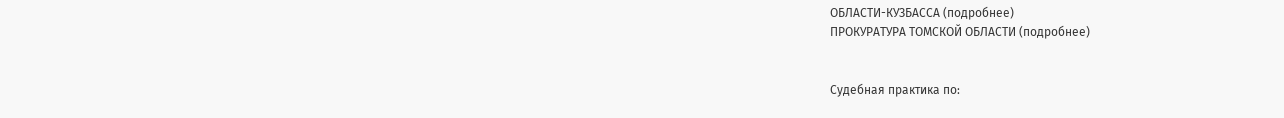ОБЛАСТИ-КУЗБАССА (подробнее)
ПРОКУРАТУРА ТОМСКОЙ ОБЛАСТИ (подробнее)


Судебная практика по: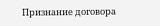Признание договора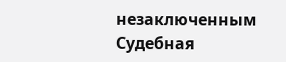незаключенным
Судебная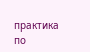практика по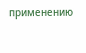применению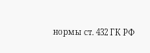нормы ст. 432 ГК РФ